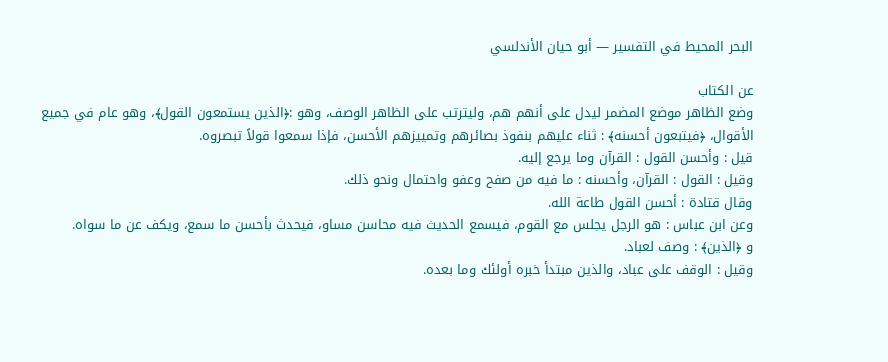البحر المحيط في التفسير — أبو حيان الأندلسي

عن الكتاب
وضع الظاهر موضع المضمر ليدل على أنهم هم، وليترتب على الظاهر الوصف، وهو :﴿الذين يستمعون القول﴾، وهو عام في جميع الأقوال، ﴿فيتبعون أحسنه﴾ : ثناء عليهم بنفوذ بصائرهم وتمييزهم الأحسن، فإذا سمعوا قولاً تبصروه.
قيل : وأحسن القول : القرآن وما يرجع إليه.
وقيل : القول : القرآن، وأحسنه : ما فيه من صفح وعفو واحتمال ونحو ذلك.
وقال قتادة : أحسن القول طاعة الله.
وعن ابن عباس : هو الرجل يجلس مع القوم، فيسمع الحديث فيه محاسن مساو، فيحدث بأحسن ما سمع، ويكف عن ما سواه.
و ﴿الذين﴾ : وصف لعباد.
وقيل : الوقف على عباد، والذين مبتدأ خبره أولئك وما بعده.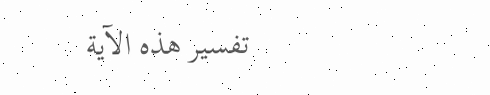تفسير هذه الآية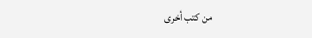من كتب أخرى